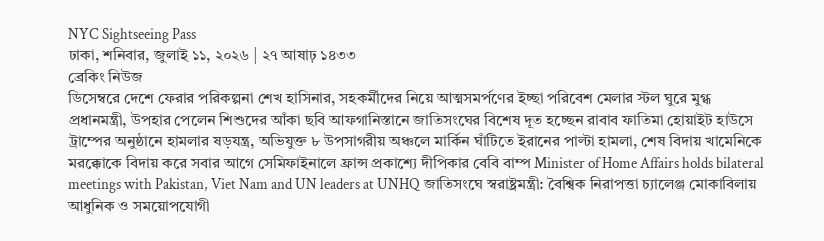NYC Sightseeing Pass
ঢাকা, শনিবার, জুলাই ১১, ২০২৬ | ২৭ আষাঢ় ১৪৩৩
ব্রেকিং নিউজ
ডিসেম্বরে দেশে ফেরার পরিকল্পনা শেখ হাসিনার, সহকর্মীদের নিয়ে আত্মসমর্পণের ইচ্ছা পরিবেশ মেলার স্টল ঘুরে মুগ্ধ প্রধানমন্ত্রী, উপহার পেলেন শিশুদের আঁকা ছবি আফগানিস্তানে জাতিসংঘের বিশেষ দূত হচ্ছেন রাবাব ফাতিমা হোয়াইট হাউসে ট্রাম্পের অনুষ্ঠানে হামলার ষড়যন্ত্র, অভিযুক্ত ৮ উপসাগরীয় অঞ্চলে মার্কিন ঘাঁটিতে ইরানের পাল্টা হামলা, শেষ বিদায় খামেনিকে মরক্কোকে বিদায় করে সবার আগে সেমিফাইনালে ফ্রান্স প্রকাশ্যে দীপিকার বেবি বাম্প Minister of Home Affairs holds bilateral meetings with Pakistan, Viet Nam and UN leaders at UNHQ জাতিসংঘে স্বরাষ্ট্রমন্ত্রী: বৈশ্বিক নিরাপত্তা চ্যালেঞ্জ মোকাবিলায় আধুনিক ও সময়োপযোগী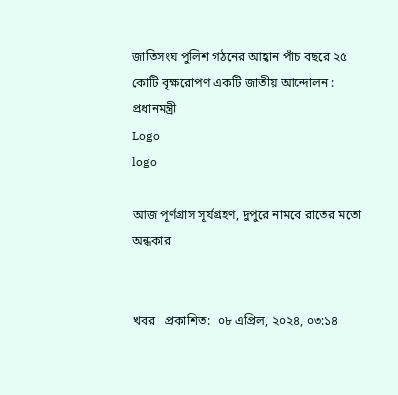জাতিসংঘ পুলিশ গঠনের আহ্বান পাঁচ বছরে ২৫ কোটি বৃক্ষরোপণ একটি জাতীয় আন্দোলন : প্রধানমন্ত্রী
Logo
logo

আজ পূর্ণগ্রাস সূর্যগ্রহণ, দুপুরে নামবে রাতের মতো অন্ধকার


খবর   প্রকাশিত:  ০৮ এপ্রিল, ২০২৪, ০৩:১৪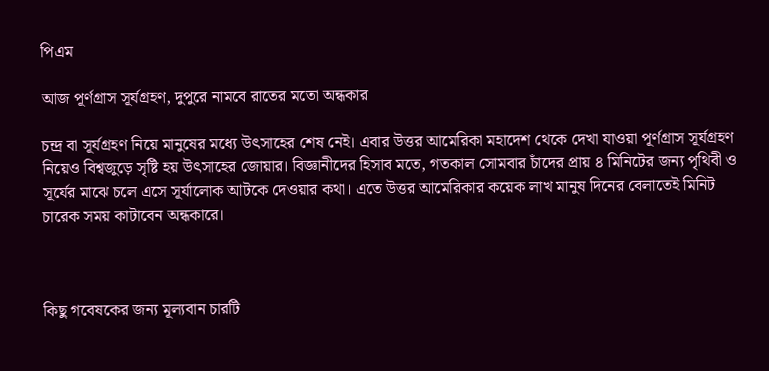পিএম

আজ পূর্ণগ্রাস সূর্যগ্রহণ, দুপুরে নামবে রাতের মতো অন্ধকার

চন্দ্র বা সূর্যগ্রহণ নিয়ে মানুষের মধ্যে উৎসাহের শেষ নেই। এবার উত্তর আমেরিকা মহাদেশ থেকে দেখা যাওয়া পূর্ণগ্রাস সূর্যগ্রহণ নিয়েও বিশ্বজুড়ে সৃষ্টি হয় উৎসাহের জোয়ার। বিজ্ঞানীদের হিসাব মতে, গতকাল সোমবার চাঁদের প্রায় ৪ মিনিটের জন্য পৃথিবী ও সূর্যের মাঝে চলে এসে সূর্যালোক আটকে দেওয়ার কথা। এতে উত্তর আমেরিকার কয়েক লাখ মানুষ দিনের বেলাতেই মিনিট চারেক সময় কাটাবেন অন্ধকারে।



কিছু গবেষকের জন্য মূল্যবান চারটি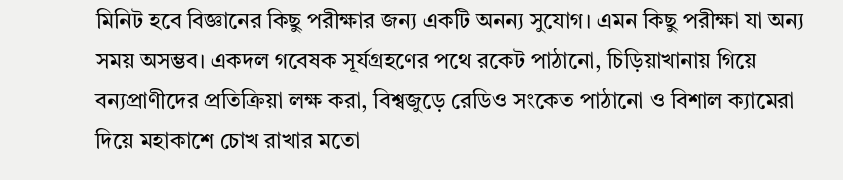মিনিট হবে বিজ্ঞানের কিছু পরীক্ষার জন্য একটি অনন্য সুযোগ। এমন কিছু পরীক্ষা যা অন্য সময় অসম্ভব। একদল গবেষক সূর্যগ্রহণের পথে রকেট পাঠানো, চিড়িয়াখানায় গিয়ে বন্যপ্রাণীদের প্রতিক্রিয়া লক্ষ করা, বিশ্বজুড়ে রেডিও সংকেত পাঠানো ও বিশাল ক্যামেরা দিয়ে মহাকাশে চোখ রাখার মতো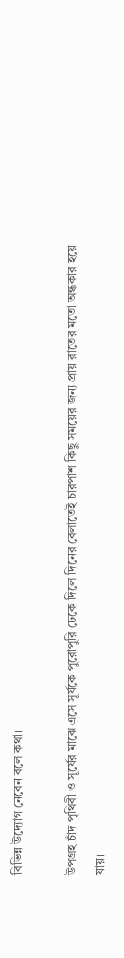বিভিন্ন উদ্যোগ নেবেন বলে কথা।

উপগ্রহ চাঁদ পৃথিবী ও সূর্যের মাঝে এসে সূর্যকে পুরোপুরি ঢেকে দিলে দিনের বেলাতেই চারপাশ কিছু সময়ের জন্য প্রায় রাতের মতো অন্ধকার হয়ে যায়।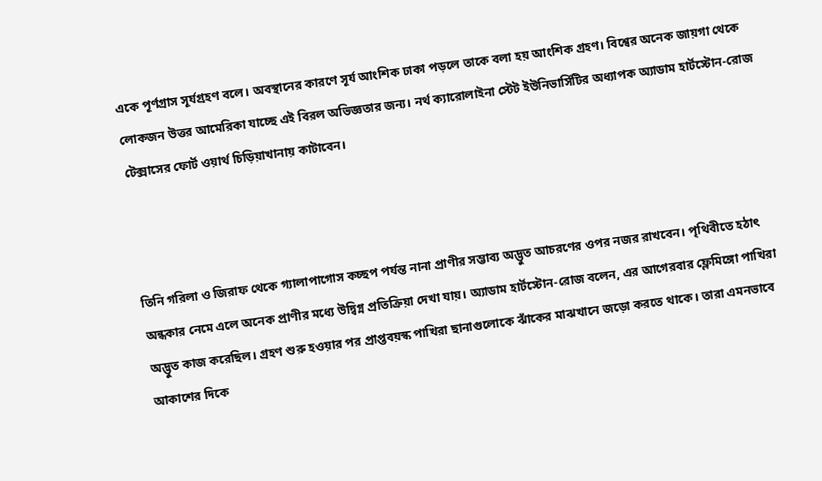একে পূর্ণগ্রাস সূর্যগ্রহণ বলে। অবস্থানের কারণে সূর্য আংশিক ঢাকা পড়লে তাকে বলা হয় আংশিক গ্রহণ। বিশ্বের অনেক জায়গা থেকে লোকজন উত্তর আমেরিকা যাচ্ছে এই বিরল অভিজ্ঞতার জন্য। নর্থ ক্যারোলাইনা স্টেট ইউনিভার্সিটির অধ্যাপক অ্যাডাম হার্টস্টোন-রোজ টেক্সাসের ফোর্ট ওয়ার্থ চিড়িয়াখানায় কাটাবেন।



তিনি গরিলা ও জিরাফ থেকে গ্যালাপাগোস কচ্ছপ পর্যন্ত নানা প্রাণীর সম্ভাব্য অদ্ভুত আচরণের ওপর নজর রাখবেন। পৃথিবীতে হঠাৎ অন্ধকার নেমে এলে অনেক প্রাণীর মধ্যে উদ্বিগ্ন প্রতিক্রিয়া দেখা যায়। অ্যাডাম হার্টস্টোন-রোজ বলেন, এর আগেরবার ফ্লেমিঙ্গো পাখিরা অদ্ভুত কাজ করেছিল। গ্রহণ শুরু হওয়ার পর প্রাপ্তবয়স্ক পাখিরা ছানাগুলোকে ঝাঁকের মাঝখানে জড়ো করতে থাকে। তারা এমনভাবে আকাশের দিকে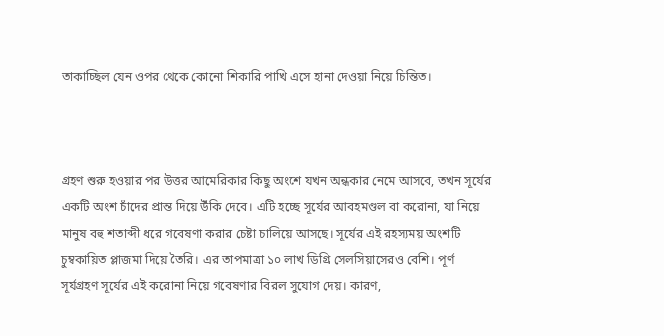তাকাচ্ছিল যেন ওপর থেকে কোনো শিকারি পাখি এসে হানা দেওয়া নিয়ে চিন্তিত।



গ্রহণ শুরু হওয়ার পর উত্তর আমেরিকার কিছু অংশে যখন অন্ধকার নেমে আসবে, তখন সূর্যের একটি অংশ চাঁদের প্রান্ত দিয়ে উঁকি দেবে। এটি হচ্ছে সূর্যের আবহমণ্ডল বা করোনা, যা নিয়ে মানুষ বহু শতাব্দী ধরে গবেষণা করার চেষ্টা চালিয়ে আসছে। সূর্যের এই রহস্যময় অংশটি চুম্বকায়িত প্লাজমা দিয়ে তৈরি। এর তাপমাত্রা ১০ লাখ ডিগ্রি সেলসিয়াসেরও বেশি। পূর্ণ সূর্যগ্রহণ সূর্যের এই করোনা নিয়ে গবেষণার বিরল সুযোগ দেয়। কারণ,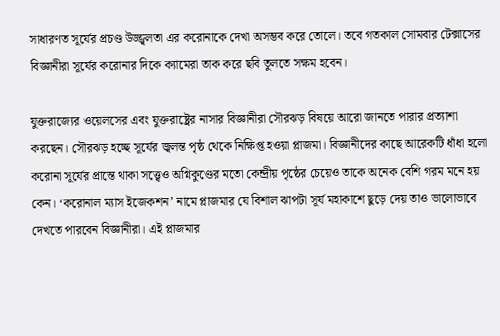সাধারণত সূর্যের প্রচণ্ড উজ্জ্বলতা এর করোনাকে দেখা অসম্ভব করে তোলে। তবে গতকাল সোমবার টেক্সাসের বিজ্ঞানীরা সূর্যের করোনার দিকে ক্যামেরা তাক করে ছবি তুলতে সক্ষম হবেন।

যুক্তরাজ্যের ওয়েলসের এবং যুক্তরাষ্ট্রের নাসার বিজ্ঞানীরা সৌরঝড় বিষয়ে আরো জানতে পারার প্রত্যাশা করছেন। সৌরঝড় হচ্ছে সূর্যের জ্বলন্ত পৃষ্ঠ থেকে নিক্ষিপ্ত হওয়া প্লাজমা। বিজ্ঞানীদের কাছে আরেকটি ধাঁধা হলো করোনা সূর্যের প্রান্তে থাকা সত্ত্বেও অগ্নিকুণ্ডের মতো কেন্দ্রীয় পৃষ্ঠের চেয়েও তাকে অনেক বেশি গরম মনে হয় কেন। ‘করোনাল ম্যাস ইজেকশন’ নামে প্লাজমার যে বিশাল ঝাপটা সূর্য মহাকাশে ছুড়ে দেয় তাও ভালোভাবে দেখতে পারবেন বিজ্ঞানীরা। এই প্লাজমার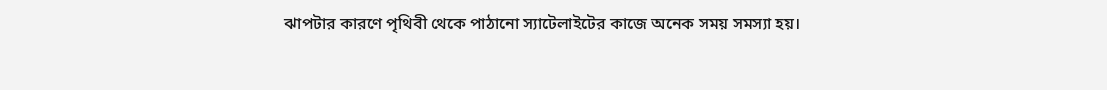ঝাপটার কারণে পৃথিবী থেকে পাঠানো স্যাটেলাইটের কাজে অনেক সময় সমস্যা হয়।